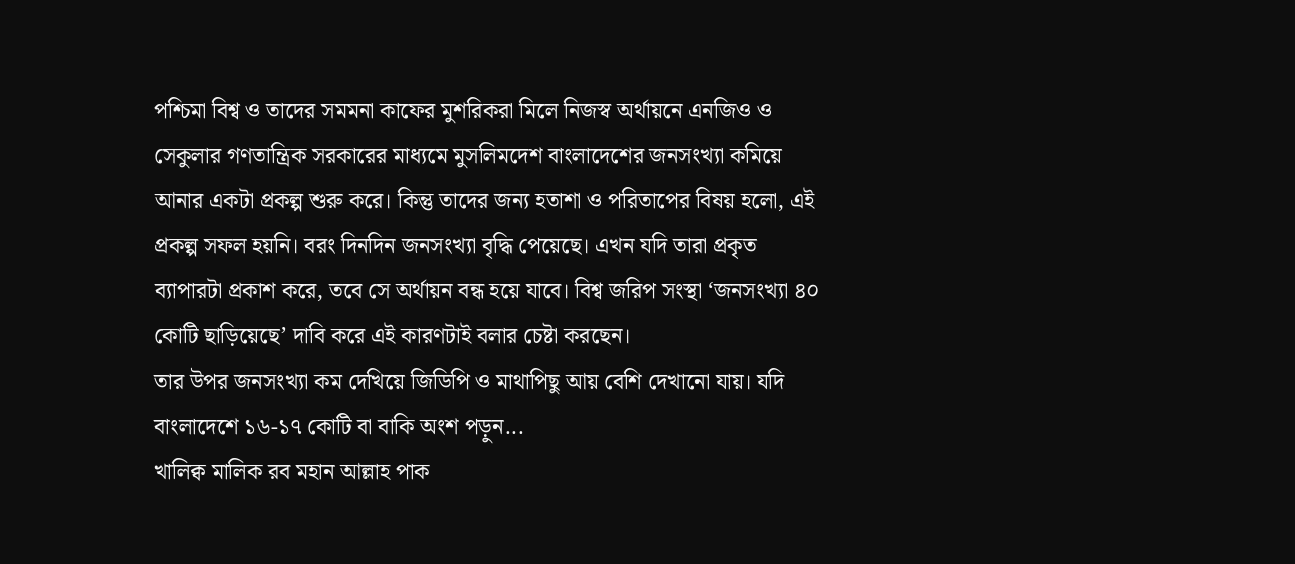পশ্চিমা বিশ্ব ও তাদের সমমনা কাফের মুশরিকরা মিলে নিজস্ব অর্থায়নে এনজিও ও সেকুলার গণতান্ত্রিক সরকারের মাধ্যমে মুসলিমদেশ বাংলাদেশের জনসংখ্যা কমিয়ে আনার একটা প্রকল্প শুরু করে। কিন্তু তাদের জন্য হতাশা ও পরিতাপের বিষয় হলো, এই প্রকল্প সফল হয়নি। বরং দিনদিন জনসংখ্যা বৃদ্ধি পেয়েছে। এখন যদি তারা প্রকৃত ব্যাপারটা প্রকাশ করে, তবে সে অর্থায়ন বন্ধ হয়ে যাবে। বিশ্ব জরিপ সংস্থা ‘জনসংখ্যা ৪০ কোটি ছাড়িয়েছে’ দাবি করে এই কারণটাই বলার চেষ্টা করছেন।
তার উপর জনসংখ্যা কম দেখিয়ে জিডিপি ও মাথাপিছু আয় বেশি দেখানো যায়। যদি বাংলাদেশে ১৬-১৭ কোটি বা বাকি অংশ পড়ুন...
খালিক্ব মালিক রব মহান আল্লাহ পাক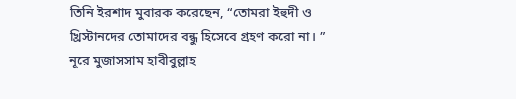তিনি ইরশাদ মুবারক করেছেন, “তোমরা ইহুদী ও খ্রিস্টানদের তোমাদের বন্ধু হিসেবে গ্রহণ করো না। ”
নূরে মুজাসসাম হাবীবুল্লাহ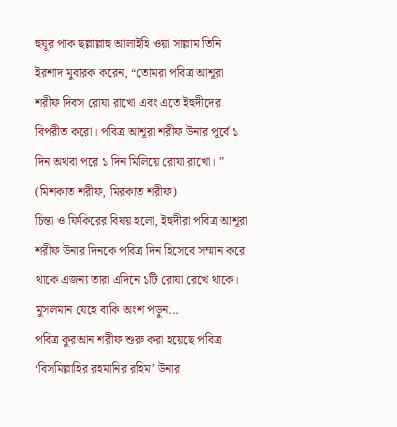হুযূর পাক ছল্লাল্লাহু আলাইহি ওয়া সাল্লাম তিনি ইরশাদ মুবারক করেন, “তোমরা পবিত্র আশূরা শরীফ দিবস রোযা রাখো এবং এতে ইহুদীদের বিপরীত করো। পবিত্র আশূরা শরীফ উনার পূর্বে ১ দিন অথবা পরে ১ দিন মিলিয়ে রোযা রাখো। ” (মিশকাত শরীফ, মিরকাত শরীফ)
চিন্তা ও ফিকিরের বিষয় হলো, ইহুদীরা পবিত্র আশূরা শরীফ উনার দিনকে পবিত্র দিন হিসেবে সম্মান করে থাকে এজন্য তারা এদিনে ১টি রোযা রেখে থাকে। মুসলমান যেহে বাকি অংশ পড়ুন...
পবিত্র কুরআন শরীফ শুরু করা হয়েছে পবিত্র ‘বিসমিল্লাহির রহমানির রহিম’ উনার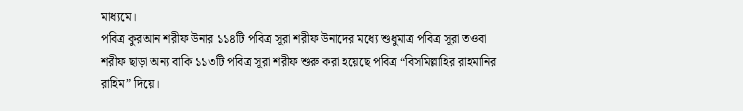মাধ্যমে।
পবিত্র কুরআন শরীফ উনার ১১৪টি পবিত্র সূরা শরীফ উনাদের মধ্যে শুধুমাত্র পবিত্র সূরা তওবা শরীফ ছাড়া অন্য বাকি ১১৩টি পবিত্র সূরা শরীফ শুরু করা হয়েছে পবিত্র “বিসমিল্লাহির রাহমানির রাহিম” দিয়ে।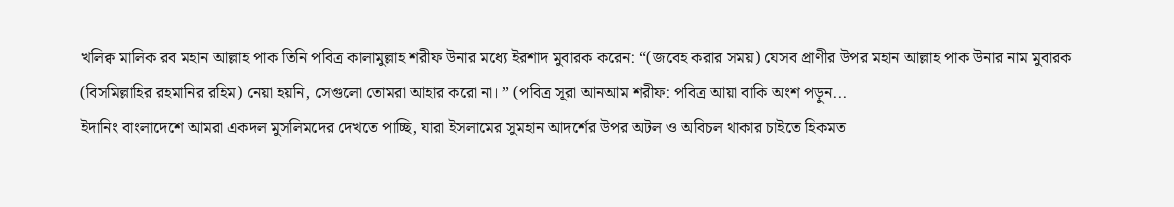খলিক্ব মালিক রব মহান আল্লাহ পাক তিনি পবিত্র কালামুল্লাহ শরীফ উনার মধ্যে ইরশাদ মুবারক করেন: “(জবেহ করার সময়) যেসব প্রাণীর উপর মহান আল্লাহ পাক উনার নাম মুবারক (বিসমিল্লাহির রহমানির রহিম) নেয়া হয়নি, সেগুলো তোমরা আহার করো না। ” (পবিত্র সূরা আনআম শরীফ: পবিত্র আয়া বাকি অংশ পড়ুন...
ইদানিং বাংলাদেশে আমরা একদল মুসলিমদের দেখতে পাচ্ছি, যারা ইসলামের সুমহান আদর্শের উপর অটল ও অবিচল থাকার চাইতে হিকমত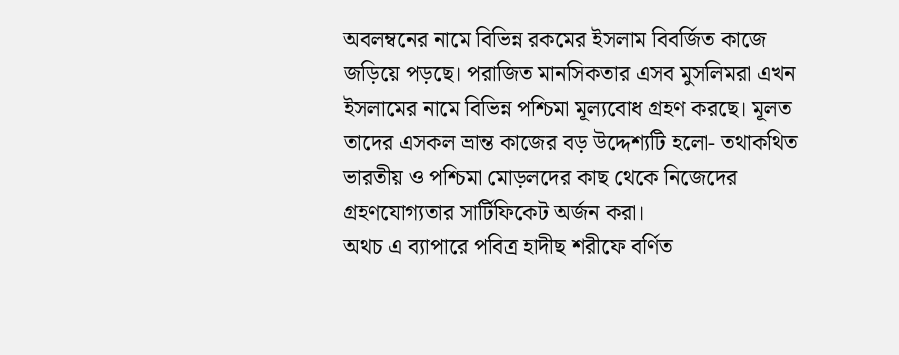অবলম্বনের নামে বিভিন্ন রকমের ইসলাম বিবর্জিত কাজে জড়িয়ে পড়ছে। পরাজিত মানসিকতার এসব মুসলিমরা এখন ইসলামের নামে বিভিন্ন পশ্চিমা মূল্যবোধ গ্রহণ করছে। মূলত তাদের এসকল ভ্রান্ত কাজের বড় উদ্দেশ্যটি হলো- তথাকথিত ভারতীয় ও পশ্চিমা মোড়লদের কাছ থেকে নিজেদের গ্রহণযোগ্যতার সার্টিফিকেট অর্জন করা।
অথচ এ ব্যাপারে পবিত্র হাদীছ শরীফে বর্ণিত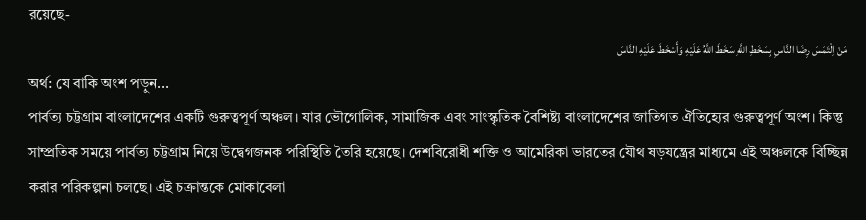রয়েছে-
مَنْ اِلْتَمَسَ رِضَا النَّاسِ بِسَخَطِ اللَّهِ سَخَطَ اللَّهُ عَلَيْهِ وَأَسْخَطَ عَلَيْهِ النَّاسَ
অর্থ: যে বাকি অংশ পড়ুন...
পার্বত্য চট্টগ্রাম বাংলাদেশের একটি গুরুত্বপূর্ণ অঞ্চল। যার ভৌগোলিক, সামাজিক এবং সাংস্কৃতিক বৈশিষ্ট্য বাংলাদেশের জাতিগত ঐতিহ্যের গুরুত্বপূর্ণ অংশ। কিন্তু সাম্প্রতিক সময়ে পার্বত্য চট্টগ্রাম নিয়ে উদ্বেগজনক পরিস্থিতি তৈরি হয়েছে। দেশবিরোধী শক্তি ও আমেরিকা ভারতের যৌথ ষড়যন্ত্রের মাধ্যমে এই অঞ্চলকে বিচ্ছিন্ন করার পরিকল্পনা চলছে। এই চক্রান্তকে মোকাবেলা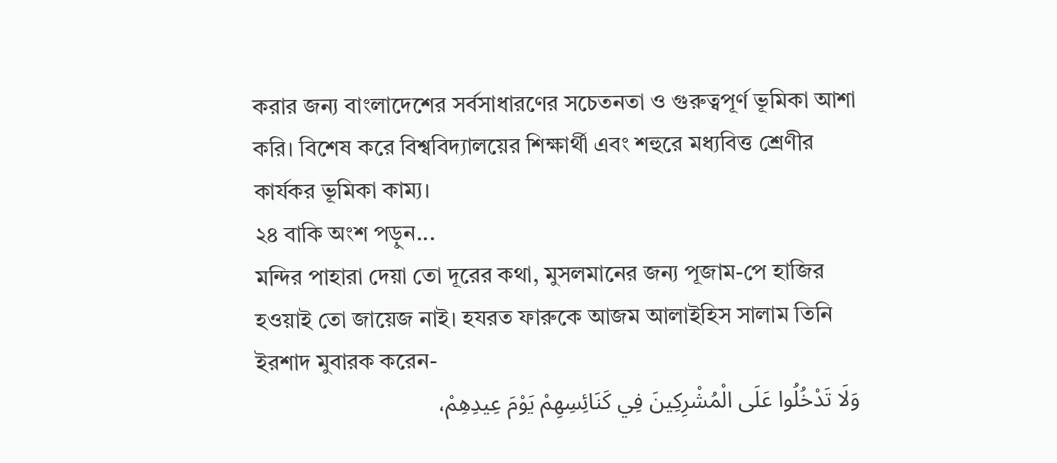করার জন্য বাংলাদেশের সর্বসাধারণের সচেতনতা ও গুরুত্বপূর্ণ ভূমিকা আশা করি। বিশেষ করে বিশ্ববিদ্যালয়ের শিক্ষার্থী এবং শহুরে মধ্যবিত্ত শ্রেণীর কার্যকর ভূমিকা কাম্য।
২৪ বাকি অংশ পড়ুন...
মন্দির পাহারা দেয়া তো দূরের কথা, মুসলমানের জন্য পূজাম-পে হাজির হওয়াই তো জায়েজ নাই। হযরত ফারুকে আজম আলাইহিস সালাম তিনি ইরশাদ মুবারক করেন-
وَلَا تَدْخُلُوا عَلَى الْمُشْرِكِينَ فِي كَنَائِسِهِمْ يَوْمَ عِيدِهِمْ،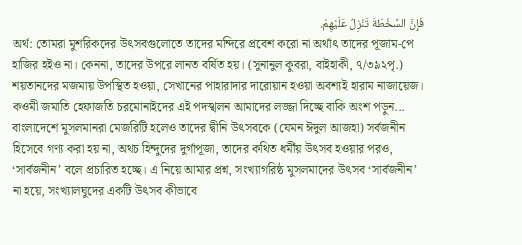فَإِنَّ السَّخْطَةَ تَنْزِلُ عَلَيْهِمْ.
অর্থ: তোমরা মুশরিকদের উৎসবগুলোতে তাদের মন্দিরে প্রবেশ করো না অর্থাৎ তাদের পূজাম-পে হাজির হইও না। কেননা, তাদের উপরে লানত বর্ষিত হয়। (সুনানুল কুবরা, বাইহাকী, ৭/৩৯২পৃ.)
শয়তানদের মজমায় উপস্থিত হওয়া, সেখানের পাহারাদার দারোয়ান হওয়া অবশ্যই হারাম নাজায়েজ। কওমী জমাতি হেফাজতি চরমোনাইদের এই পদস্খলন আমাদের লজ্জা দিচ্ছে বাকি অংশ পড়ুন...
বাংলাদেশে মুসলমানরা মেজরিটি হলেও তাদের দ্বীনি উৎসবকে (যেমন ঈদুল আজহা) সর্বজনীন হিসেবে গণ্য করা হয় না, অথচ হিন্দুদের দুর্গাপূজা, তাদের কথিত ধর্মীয় উৎসব হওয়ার পরও, ‘সার্বজনীন’ বলে প্রচারিত হচ্ছে। এ নিয়ে আমার প্রশ্ন, সংখ্যাগরিষ্ঠ মুসলমাদের উৎসব ‘সার্বজনীন’ না হয়ে, সংখ্যালঘুদের একটি উৎসব কীভাবে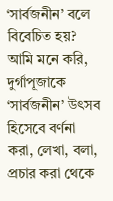‘সার্বজনীন’ বলে বিবেচিত হয়? আমি মনে করি, দুর্গাপূজাকে ‘সার্বজনীন’ উৎসব হিসেবে বর্ণনা করা, লেখা, বলা, প্রচার করা থেকে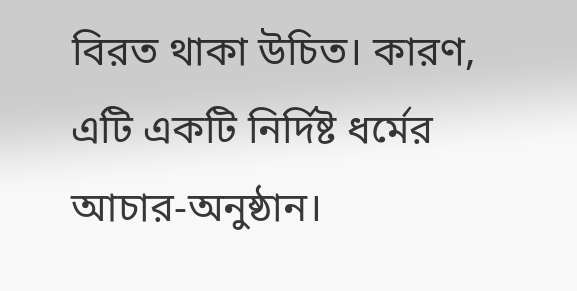বিরত থাকা উচিত। কারণ, এটি একটি নির্দিষ্ট ধর্মের আচার-অনুষ্ঠান।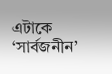এটাকে ‘সার্বজনীন’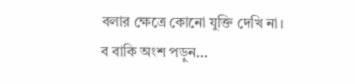বলার ক্ষেত্রে কোনো যুক্তি দেখি না।
ব বাকি অংশ পড়ুন...